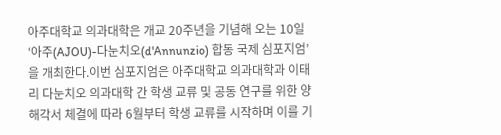아주대학교 의과대학은 개교 20주년을 기념해 오는 10일 ‘아주(AJOU)-다눈치오(d'Annunzio) 합동 국제 심포지엄’을 개최한다.이번 심포지엄은 아주대학교 의과대학과 이태리 다눈치오 의과대학 간 학생 교류 및 공동 연구를 위한 양해각서 체결에 따라 6월부터 학생 교류를 시작하며 이를 기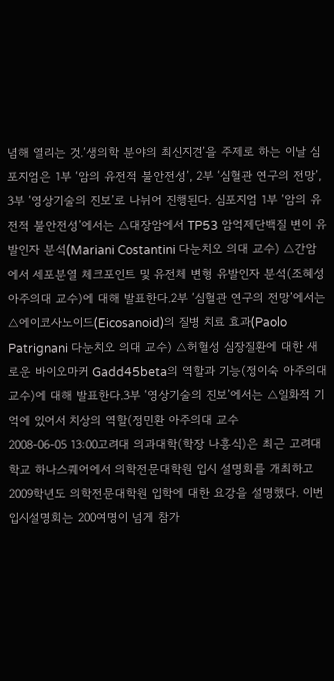념해 열리는 것.‘생의학 분야의 최신지견’을 주제로 하는 이날 심포지엄은 1부 ‘암의 유전적 불안전성’, 2부 ‘심혈관 연구의 전망’, 3부 ‘영상기술의 진보’로 나뉘어 진행된다. 심포지엄 1부 ‘암의 유전적 불안전성’에서는 △대장암에서 TP53 암억제단백질 변이 유발인자 분석(Mariani Costantini 다눈치오 의대 교수) △간암에서 세포분열 체크포인트 및 유전체 변형 유발인자 분석(조혜성 아주의대 교수)에 대해 발표한다.2부 ‘심혈관 연구의 전망’에서는 △에이코사노이드(Eicosanoid)의 질병 치료 효과(Paolo Patrignani 다눈치오 의대 교수) △허혈성 심장질환에 대한 새로운 바이오마커 Gadd45beta의 역할과 기능(정이숙 아주의대 교수)에 대해 발표한다.3부 ‘영상기술의 진보’에서는 △일화적 기억에 있어서 치상의 역할(정민환 아주의대 교수
2008-06-05 13:00고려대 의과대학(학장 나흥식)은 최근 고려대학교 하나스퀘어에서 의학전문대학원 입시 설명회를 개최하고 2009학년도 의학전문대학원 입학에 대한 요강을 설명했다. 이번 입시설명회는 200여명이 넘게 참가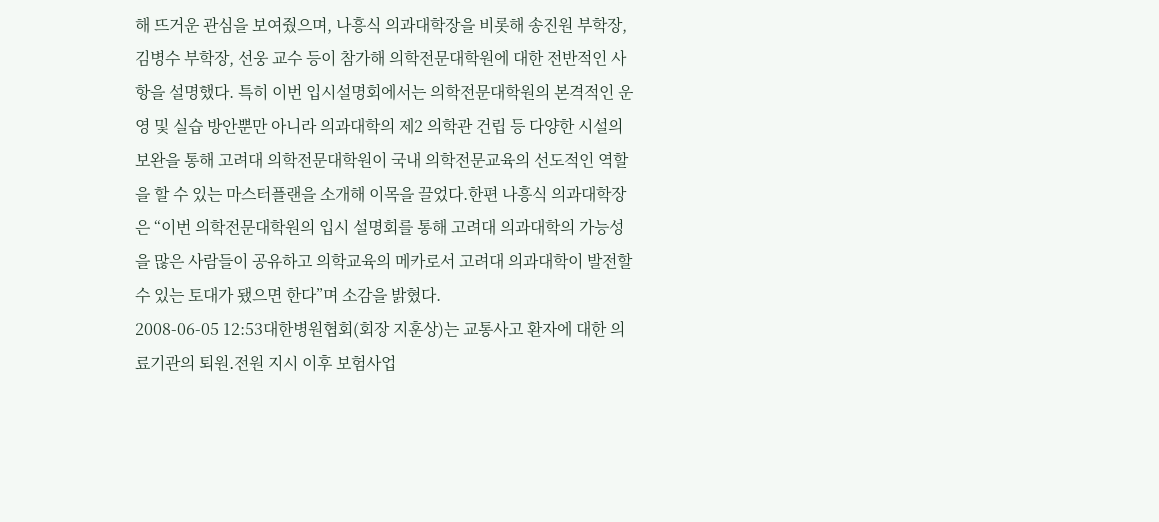해 뜨거운 관심을 보여줬으며, 나흥식 의과대학장을 비롯해 송진원 부학장, 김병수 부학장, 선웅 교수 등이 참가해 의학전문대학원에 대한 전반적인 사항을 설명했다. 특히 이번 입시설명회에서는 의학전문대학원의 본격적인 운영 및 실습 방안뿐만 아니라 의과대학의 제2 의학관 건립 등 다양한 시설의 보완을 통해 고려대 의학전문대학원이 국내 의학전문교육의 선도적인 역할을 할 수 있는 마스터플랜을 소개해 이목을 끌었다.한편 나흥식 의과대학장은 “이번 의학전문대학원의 입시 설명회를 통해 고려대 의과대학의 가능성을 많은 사람들이 공유하고 의학교육의 메카로서 고려대 의과대학이 발전할 수 있는 토대가 됐으면 한다”며 소감을 밝혔다.
2008-06-05 12:53대한병원협회(회장 지훈상)는 교통사고 환자에 대한 의료기관의 퇴원․전원 지시 이후 보험사업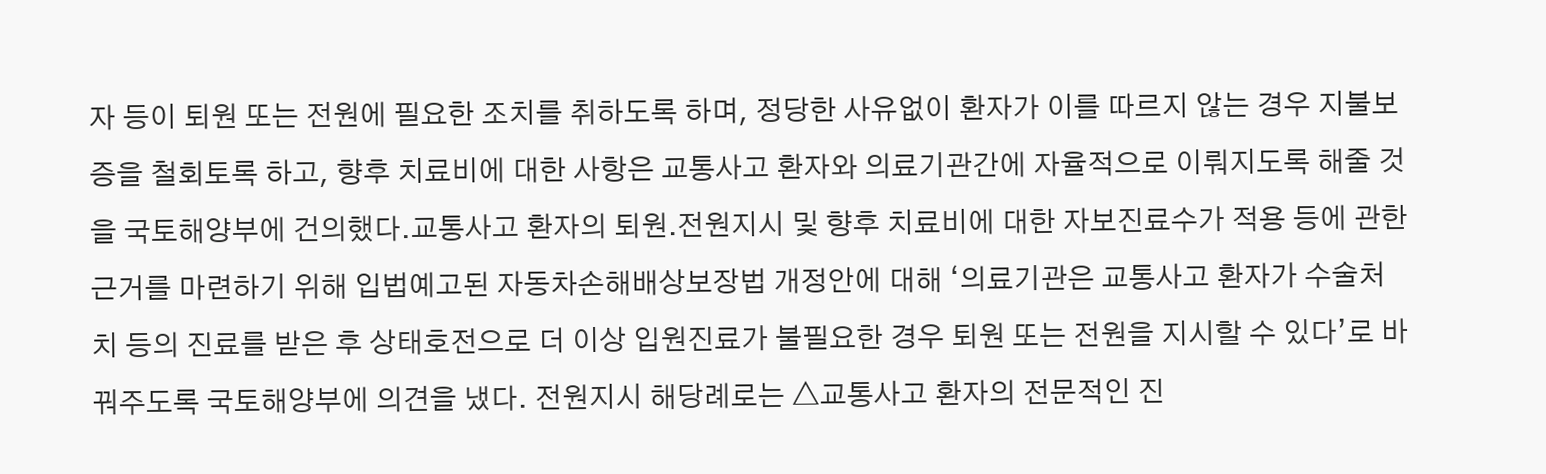자 등이 퇴원 또는 전원에 필요한 조치를 취하도록 하며, 정당한 사유없이 환자가 이를 따르지 않는 경우 지불보증을 철회토록 하고, 향후 치료비에 대한 사항은 교통사고 환자와 의료기관간에 자율적으로 이뤄지도록 해줄 것을 국토해양부에 건의했다.교통사고 환자의 퇴원․전원지시 및 향후 치료비에 대한 자보진료수가 적용 등에 관한 근거를 마련하기 위해 입법예고된 자동차손해배상보장법 개정안에 대해 ‘의료기관은 교통사고 환자가 수술처치 등의 진료를 받은 후 상태호전으로 더 이상 입원진료가 불필요한 경우 퇴원 또는 전원을 지시할 수 있다’로 바꿔주도록 국토해양부에 의견을 냈다. 전원지시 해당례로는 △교통사고 환자의 전문적인 진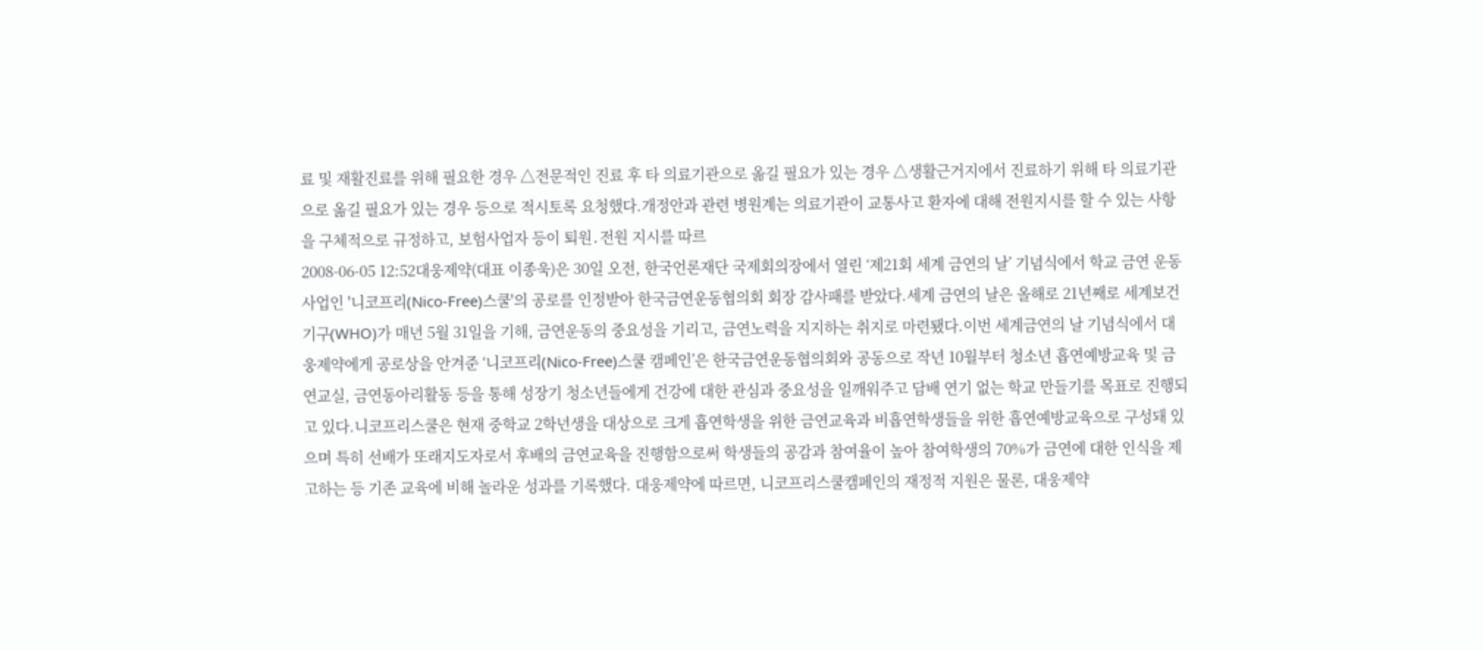료 및 재활진료를 위해 필요한 경우 △전문적인 진료 후 타 의료기관으로 옮길 필요가 있는 경우 △생활근거지에서 진료하기 위해 타 의료기관으로 옮길 필요가 있는 경우 등으로 적시토록 요청했다.개정안과 관련 병원계는 의료기관이 교통사고 환자에 대해 전원지시를 할 수 있는 사항을 구체적으로 규정하고, 보험사업자 등이 퇴원․전원 지시를 따르
2008-06-05 12:52대웅제약(대표 이종욱)은 30일 오전, 한국언론재단 국제회의장에서 열린 ‘제21회 세계 금연의 날’ 기념식에서 학교 금연 운동사업인 '니코프리(Nico-Free)스쿨'의 공로를 인정받아 한국금연운동협의회 회장 감사패를 받았다.세계 금연의 날은 올해로 21년째로 세계보건기구(WHO)가 매년 5월 31일을 기해, 금연운동의 중요성을 기리고, 금연노력을 지지하는 취지로 마련됐다.이번 세계금연의 날 기념식에서 대웅제약에게 공로상을 안겨준 ‘니코프리(Nico-Free)스쿨 캠페인’은 한국금연운동협의회와 공동으로 작년 10월부터 청소년 흡연예방교육 및 금연교실, 금연동아리활동 등을 통해 성장기 청소년들에게 건강에 대한 관심과 중요성을 일깨워주고 담배 연기 없는 학교 만들기를 목표로 진행되고 있다.니코프리스쿨은 현재 중학교 2학년생을 대상으로 크게 흡연학생을 위한 금연교육과 비흡연학생들을 위한 흡연예방교육으로 구성돼 있으며 특히 선배가 또래지도자로서 후배의 금연교육을 진행함으로써 학생들의 공감과 참여율이 높아 참여학생의 70%가 금연에 대한 인식을 제고하는 등 기존 교육에 비해 놀라운 성과를 기록했다. 대웅제약에 따르면, 니코프리스쿨캠페인의 재정적 지원은 물론, 대웅제약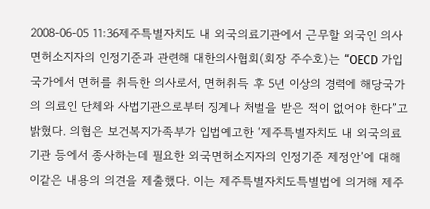2008-06-05 11:36제주특별자치도 내 외국의료기관에서 근무할 외국인 의사면허소지자의 인정기준과 관련해 대한의사협회(회장 주수호)는 “OECD 가입국가에서 면허를 취득한 의사로서, 면허취득 후 5년 이상의 경력에 해당국가의 의료인 단체와 사법기관으로부터 징계나 처벌을 받은 적이 없어야 한다”고 밝혔다. 의협은 보건복지가족부가 입법예고한 ‘제주특별자치도 내 외국의료기관 등에서 종사하는데 필요한 외국면허소지자의 인정기준 제정안’에 대해 이같은 내용의 의견을 제출했다. 이는 제주특별자치도특별법에 의거해 제주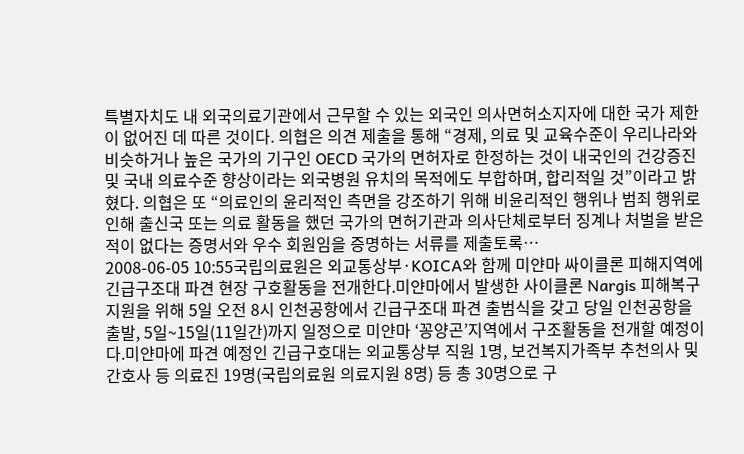특별자치도 내 외국의료기관에서 근무할 수 있는 외국인 의사면허소지자에 대한 국가 제한이 없어진 데 따른 것이다. 의협은 의견 제출을 통해 “경제, 의료 및 교육수준이 우리나라와 비슷하거나 높은 국가의 기구인 OECD 국가의 면허자로 한정하는 것이 내국인의 건강증진 및 국내 의료수준 향상이라는 외국병원 유치의 목적에도 부합하며, 합리적일 것”이라고 밝혔다. 의협은 또 “의료인의 윤리적인 측면을 강조하기 위해 비윤리적인 행위나 범죄 행위로 인해 출신국 또는 의료 활동을 했던 국가의 면허기관과 의사단체로부터 징계나 처벌을 받은 적이 없다는 증명서와 우수 회원임을 증명하는 서류를 제출토록…
2008-06-05 10:55국립의료원은 외교통상부·KOICA와 함께 미얀마 싸이클론 피해지역에 긴급구조대 파견 현장 구호활동을 전개한다.미얀마에서 발생한 사이클론 Nargis 피해복구 지원을 위해 5일 오전 8시 인천공항에서 긴급구조대 파견 출범식을 갖고 당일 인천공항을 출발, 5일~15일(11일간)까지 일정으로 미얀마 ‘꽁양곤’지역에서 구조활동을 전개할 예정이다.미얀마에 파견 예정인 긴급구호대는 외교통상부 직원 1명, 보건복지가족부 추천의사 및 간호사 등 의료진 19명(국립의료원 의료지원 8명) 등 총 30명으로 구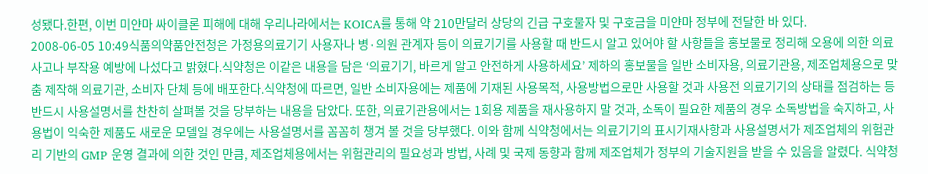성됐다.한편, 이번 미얀마 싸이클론 피해에 대해 우리나라에서는 KOICA를 통해 약 210만달러 상당의 긴급 구호물자 및 구호금을 미얀마 정부에 전달한 바 있다.
2008-06-05 10:49식품의약품안전청은 가정용의료기기 사용자나 병·의원 관계자 등이 의료기기를 사용할 때 반드시 알고 있어야 할 사항들을 홍보물로 정리해 오용에 의한 의료사고나 부작용 예방에 나섰다고 밝혔다.식약청은 이같은 내용을 담은 ‘의료기기, 바르게 알고 안전하게 사용하세요’ 제하의 홍보물을 일반 소비자용, 의료기관용, 제조업체용으로 맞춤 제작해 의료기관, 소비자 단체 등에 배포한다.식약청에 따르면, 일반 소비자용에는 제품에 기재된 사용목적, 사용방법으로만 사용할 것과 사용전 의료기기의 상태를 점검하는 등 반드시 사용설명서를 찬찬히 살펴볼 것을 당부하는 내용을 담았다. 또한, 의료기관용에서는 1회용 제품을 재사용하지 말 것과, 소독이 필요한 제품의 경우 소독방법을 숙지하고, 사용법이 익숙한 제품도 새로운 모델일 경우에는 사용설명서를 꼼꼼히 챙겨 볼 것을 당부했다. 이와 함께 식약청에서는 의료기기의 표시기재사항과 사용설명서가 제조업체의 위험관리 기반의 GMP 운영 결과에 의한 것인 만큼, 제조업체용에서는 위험관리의 필요성과 방법, 사례 및 국제 동향과 함께 제조업체가 정부의 기술지원을 받을 수 있음을 알렸다. 식약청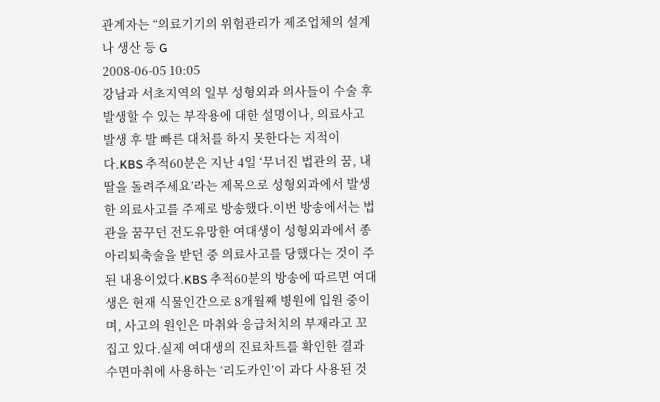관계자는 “의료기기의 위험관리가 제조업체의 설계나 생산 등 G
2008-06-05 10:05
강남과 서초지역의 일부 성형외과 의사들이 수술 후 발생할 수 있는 부작용에 대한 설명이나, 의료사고 발생 후 발 빠른 대처를 하지 못한다는 지적이다.KBS 추적60분은 지난 4일 ‘무너진 법관의 꿈, 내 딸을 돌려주세요’라는 제목으로 성형외과에서 발생한 의료사고를 주제로 방송했다.이번 방송에서는 법관을 꿈꾸던 전도유망한 여대생이 성형외과에서 종아리퇴축술을 받던 중 의료사고를 당했다는 것이 주된 내용이었다.KBS 추적60분의 방송에 따르면 여대생은 현재 식물인간으로 8개월째 병원에 입원 중이며, 사고의 원인은 마취와 응급처치의 부재라고 꼬집고 있다.실제 여대생의 진료차트를 확인한 결과 수면마취에 사용하는 ‘리도카인’이 과다 사용된 것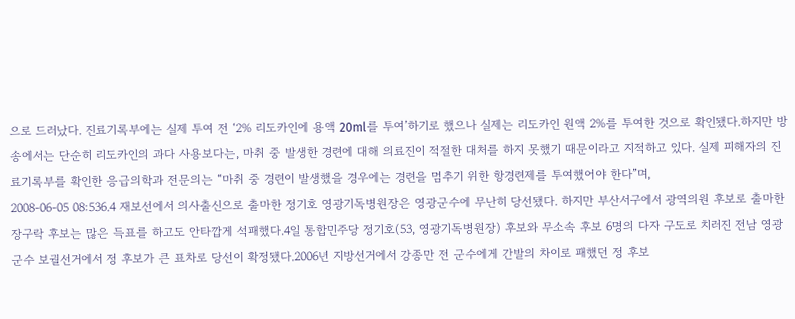으로 드러났다. 진료기록부에는 실제 투여 전 ‘2% 리도카인에 용액 20ml를 투여’하기로 했으나 실제는 리도카인 원액 2%를 투여한 것으로 확인됐다.하지만 방송에서는 단순히 리도카인의 과다 사용보다는, 마취 중 발생한 경련에 대해 의료진이 적절한 대처를 하지 못했기 때문이라고 지적하고 있다. 실제 피해자의 진료기록부를 확인한 응급의학과 전문의는 “마취 중 경련이 발생했을 경우에는 경련을 멈추기 위한 항경련제를 투여했어야 한다”며,
2008-06-05 08:536.4 재보선에서 의사출신으로 출마한 정기호 영광기독병원장은 영광군수에 무난히 당선됐다. 하지만 부산서구에서 광역의원 후보로 출마한 장구락 후보는 많은 득표를 하고도 안타깝게 석패했다.4일 통합민주당 정기호(53, 영광기독병원장) 후보와 무소속 후보 6명의 다자 구도로 치러진 전남 영광군수 보궐선거에서 정 후보가 큰 표차로 당선이 확정됐다.2006년 지방선거에서 강종만 전 군수에게 간발의 차이로 패했던 정 후보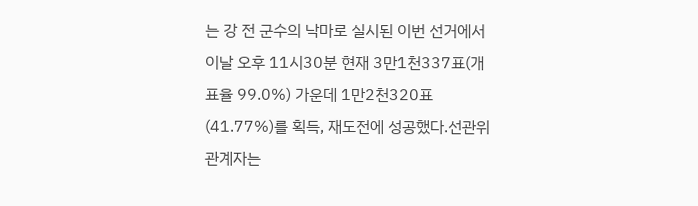는 강 전 군수의 낙마로 실시된 이번 선거에서 이날 오후 11시30분 현재 3만1천337표(개표율 99.0%) 가운데 1만2천320표(41.77%)를 획득, 재도전에 성공했다.선관위 관계자는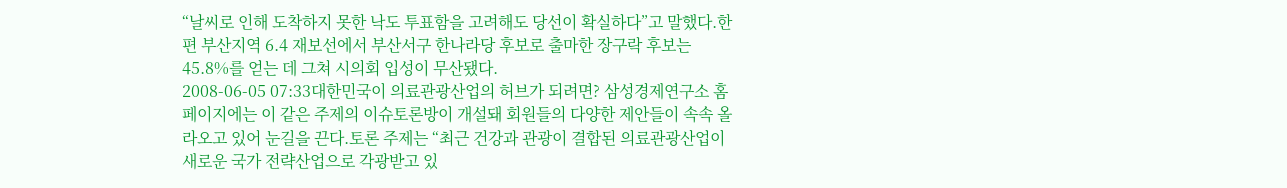“날씨로 인해 도착하지 못한 낙도 투표함을 고려해도 당선이 확실하다”고 말했다.한편 부산지역 6.4 재보선에서 부산서구 한나라당 후보로 출마한 장구락 후보는 45.8%를 얻는 데 그쳐 시의회 입성이 무산됐다.
2008-06-05 07:33대한민국이 의료관광산업의 허브가 되려면? 삼성경제연구소 홈페이지에는 이 같은 주제의 이슈토론방이 개설돼 회원들의 다양한 제안들이 속속 올라오고 있어 눈길을 끈다.토론 주제는 “최근 건강과 관광이 결합된 의료관광산업이 새로운 국가 전략산업으로 각광받고 있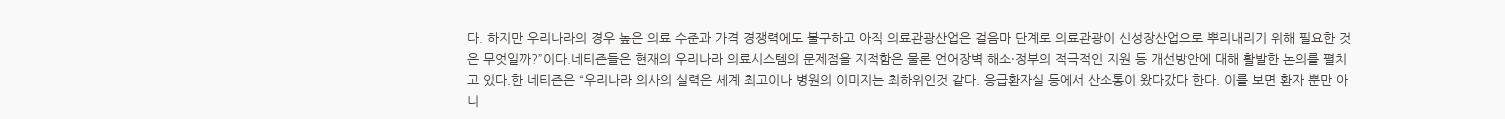다. 하지만 우리나라의 경우 높은 의료 수준과 가격 경쟁력에도 불구하고 아직 의료관광산업은 걸음마 단계로 의료관광이 신성장산업으로 뿌리내리기 위해 필요한 것은 무엇일까?”이다.네티즌들은 현재의 우리나라 의료시스템의 문제점을 지적함은 물론 언어장벽 해소·정부의 적극적인 지원 등 개선방안에 대해 활발한 논의를 펼치고 있다.한 네티즌은 “우리나라 의사의 실력은 세계 최고이나 병원의 이미지는 최하위인것 같다. 응급환자실 등에서 산소통이 왔다갔다 한다. 이를 보면 환자 뿐만 아니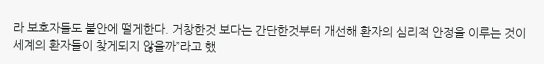라 보호자들도 불안에 떨게한다. 거창한것 보다는 간단한것부터 개선해 환자의 심리적 안정을 이루는 것이 세계의 환자들이 찾게되지 않을까”라고 했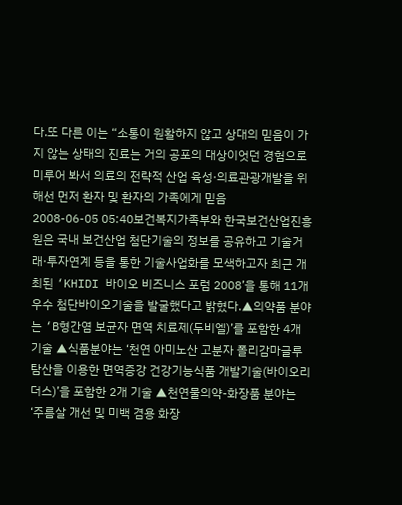다.또 다른 이는 “소통이 원활하지 않고 상대의 믿음이 가지 않는 상태의 진료는 거의 공포의 대상이엇던 경험으로 미루어 봐서 의료의 전략적 산업 육성·의료관광개발을 위해선 먼저 환자 및 환자의 가족에게 믿음
2008-06-05 05:40보건복지가족부와 한국보건산업진흥원은 국내 보건산업 첨단기술의 정보를 공유하고 기술거래·투자연계 등을 통한 기술사업화를 모색하고자 최근 개최된 ‘KHIDI 바이오 비즈니스 포럼 2008’을 통해 11개 우수 첨단바이오기술을 발굴했다고 밝혔다.▲의약품 분야는 ‘B형간염 보균자 면역 치료제(두비엘)’를 포함한 4개 기술 ▲식품분야는 ‘천연 아미노산 고분자 폴리감마글루탐산을 이용한 면역증강 건강기능식품 개발기술(바이오리더스)’을 포함한 2개 기술 ▲천연물의약-화장품 분야는 ‘주름살 개선 및 미백 겸용 화장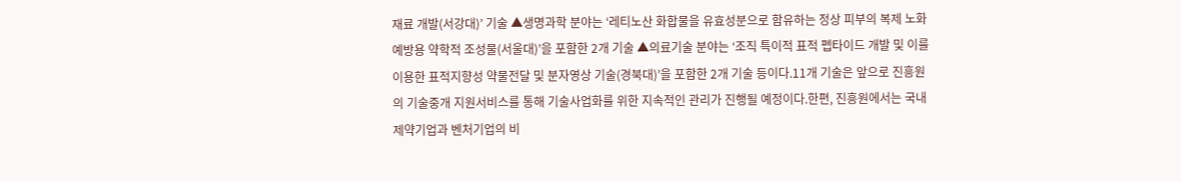재료 개발(서강대)’ 기술 ▲생명과학 분야는 ‘레티노산 화합물을 유효성분으로 함유하는 정상 피부의 복제 노화예방용 약학적 조성물(서울대)’을 포함한 2개 기술 ▲의료기술 분야는 ‘조직 특이적 표적 펩타이드 개발 및 이를 이용한 표적지향성 약물전달 및 분자영상 기술(경북대)’을 포함한 2개 기술 등이다.11개 기술은 앞으로 진흥원의 기술중개 지원서비스를 통해 기술사업화를 위한 지속적인 관리가 진행될 예정이다.한편, 진흥원에서는 국내 제약기업과 벤처기업의 비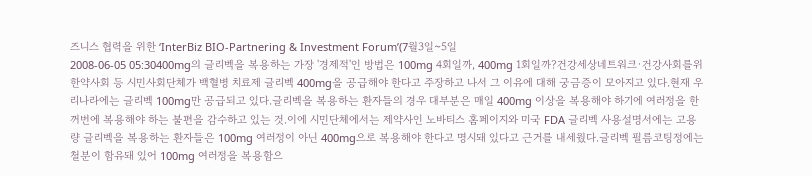즈니스 협력을 위한 ‘InterBiz BIO-Partnering & Investment Forum’(7월3일~5일
2008-06-05 05:30400mg의 글리벡을 복용하는 가장 '경제적'인 방법은 100mg 4회일까, 400mg 1회일까?건강세상네트워크·건강사회를위한약사회 등 시민사회단체가 백혈병 치료제 글리벡 400mg을 공급해야 한다고 주장하고 나서 그 이유에 대해 궁금증이 모아지고 있다.현재 우리나라에는 글리벡 100mg만 공급되고 있다.글리벡을 복용하는 환자들의 경우 대부분은 매일 400mg 이상을 복용해야 하기에 여러정을 한꺼번에 복용해야 하는 불편을 감수하고 있는 것.이에 시민단체에서는 제약사인 노바티스 홈페이지와 미국 FDA 글리벡 사용설명서에는 고용량 글리벡을 복용하는 환자들은 100mg 여러정이 아닌 400mg으로 복용해야 한다고 명시돼 있다고 근거를 내세웠다.글리벡 필름코팅정에는 철분이 함유돼 있어 100mg 여러정을 복용함으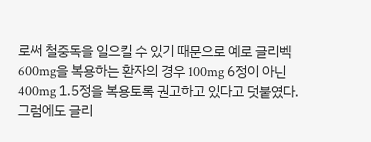로써 철중독을 일으킬 수 있기 때문으로 예로 글리벡 600mg을 복용하는 환자의 경우 100mg 6정이 아닌 400mg 1.5정을 복용토록 권고하고 있다고 덧붙였다.그럼에도 글리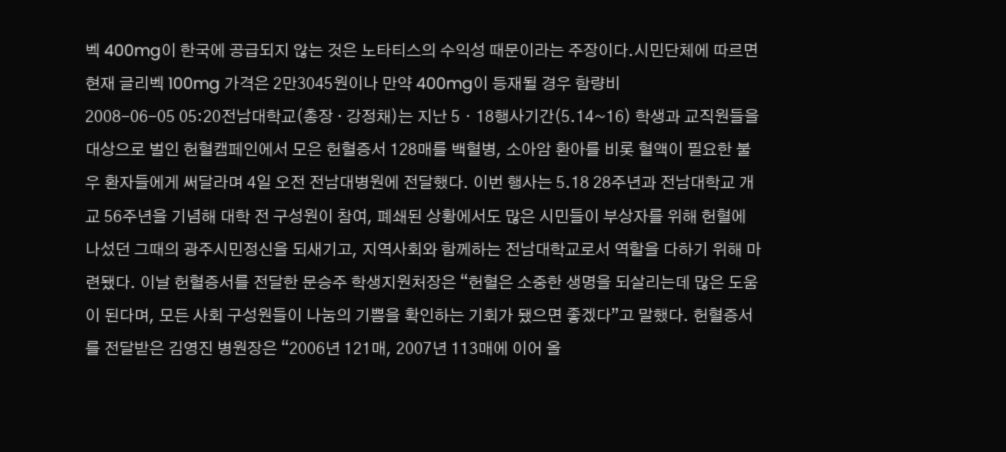벡 400mg이 한국에 공급되지 않는 것은 노타티스의 수익성 때문이라는 주장이다.시민단체에 따르면 현재 글리벡 100mg 가격은 2만3045원이나 만약 400mg이 등재될 경우 함량비
2008-06-05 05:20전남대학교(총장 · 강정채)는 지난 5ㆍ18행사기간(5.14~16) 학생과 교직원들을 대상으로 벌인 헌혈캠페인에서 모은 헌혈증서 128매를 백혈병, 소아암 환아를 비롯 혈액이 필요한 불우 환자들에게 써달라며 4일 오전 전남대병원에 전달했다. 이번 행사는 5.18 28주년과 전남대학교 개교 56주년을 기념해 대학 전 구성원이 참여, 폐쇄된 상황에서도 많은 시민들이 부상자를 위해 헌혈에 나섰던 그때의 광주시민정신을 되새기고, 지역사회와 함께하는 전남대학교로서 역할을 다하기 위해 마련됐다. 이날 헌혈증서를 전달한 문승주 학생지원처장은 “헌혈은 소중한 생명을 되살리는데 많은 도움이 된다며, 모든 사회 구성원들이 나눔의 기쁨을 확인하는 기회가 됐으면 좋겠다”고 말했다. 헌혈증서를 전달받은 김영진 병원장은 “2006년 121매, 2007년 113매에 이어 올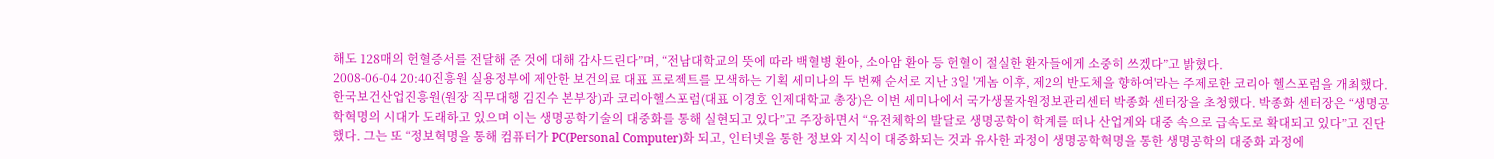해도 128매의 헌혈증서를 전달해 준 것에 대해 감사드린다”며, “전남대학교의 뜻에 따라 백혈병 환아, 소아암 환아 등 헌혈이 절실한 환자들에게 소중히 쓰겠다”고 밝혔다.
2008-06-04 20:40진흥원 실용정부에 제안한 보건의료 대표 프로젝트를 모색하는 기획 세미나의 두 번째 순서로 지난 3일 '게놈 이후, 제2의 반도체을 향하여'라는 주제로한 코리아 헬스포럼을 개최했다.한국보건산업진흥원(원장 직무대행 김진수 본부장)과 코리아헬스포럼(대표 이경호 인제대학교 총장)은 이번 세미나에서 국가생물자원정보관리센터 박종화 센터장을 초청했다. 박종화 센터장은 “생명공학혁명의 시대가 도래하고 있으며 이는 생명공학기술의 대중화를 통해 실현되고 있다”고 주장하면서 “유전체학의 발달로 생명공학이 학계를 떠나 산업계와 대중 속으로 급속도로 확대되고 있다”고 진단했다. 그는 또 “정보혁명을 통해 컴퓨터가 PC(Personal Computer)화 되고, 인터넷을 통한 정보와 지식이 대중화되는 것과 유사한 과정이 생명공학혁명을 통한 생명공학의 대중화 과정에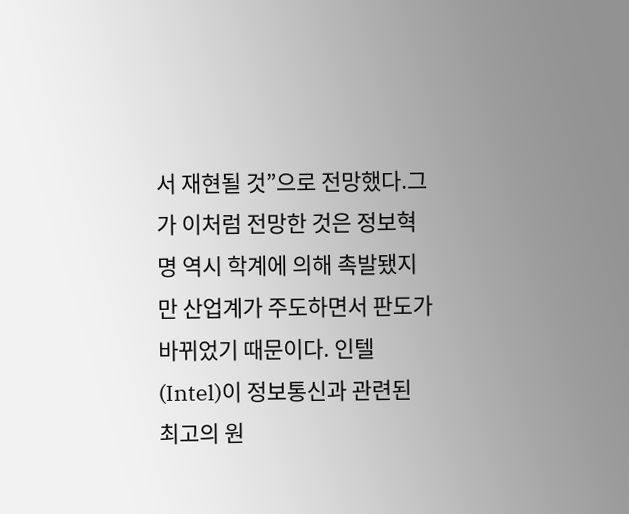서 재현될 것”으로 전망했다.그가 이처럼 전망한 것은 정보혁명 역시 학계에 의해 촉발됐지만 산업계가 주도하면서 판도가 바뀌었기 때문이다. 인텔(Intel)이 정보통신과 관련된 최고의 원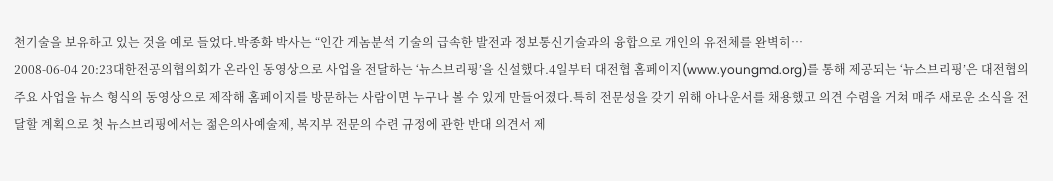천기술을 보유하고 있는 것을 예로 들었다.박종화 박사는 “인간 게놈분석 기술의 급속한 발전과 정보통신기술과의 융합으로 개인의 유전체를 완벽히…
2008-06-04 20:23대한전공의협의회가 온라인 동영상으로 사업을 전달하는 ‘뉴스브리핑’을 신설했다.4일부터 대전협 홈페이지(www.youngmd.org)를 통해 제공되는 ‘뉴스브리핑’은 대전협의 주요 사업을 뉴스 형식의 동영상으로 제작해 홈페이지를 방문하는 사람이면 누구나 볼 수 있게 만들어졌다.특히 전문성을 갖기 위해 아나운서를 채용했고 의견 수렴을 거쳐 매주 새로운 소식을 전달할 계획으로 첫 뉴스브리핑에서는 젊은의사예술제, 복지부 전문의 수련 규정에 관한 반대 의견서 제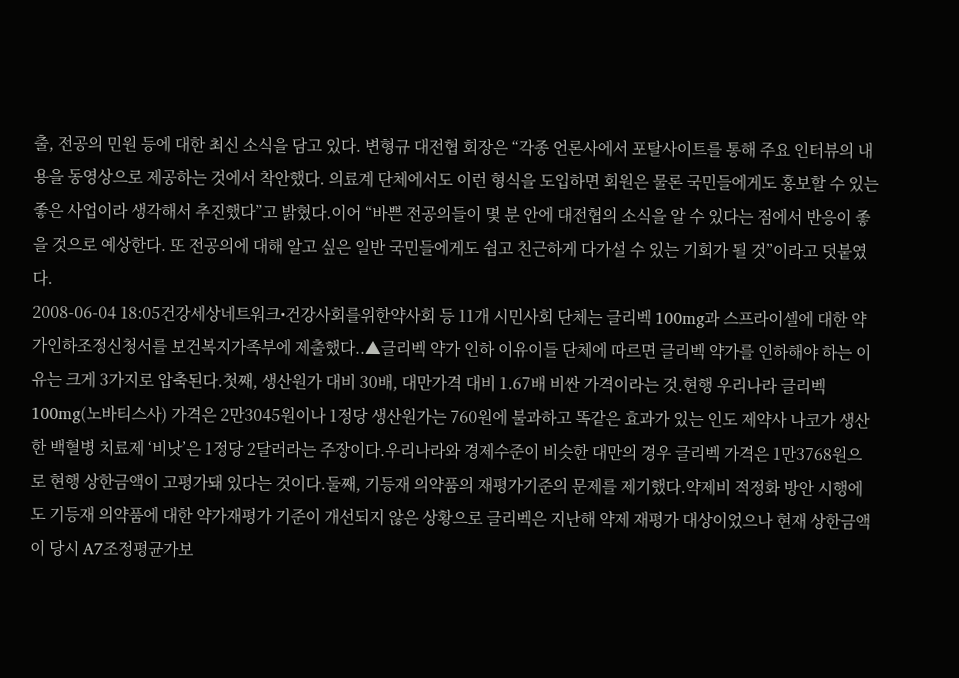출, 전공의 민원 등에 대한 최신 소식을 담고 있다. 변형규 대전협 회장은 “각종 언론사에서 포탈사이트를 통해 주요 인터뷰의 내용을 동영상으로 제공하는 것에서 착안했다. 의료계 단체에서도 이런 형식을 도입하면 회원은 물론 국민들에게도 홍보할 수 있는 좋은 사업이라 생각해서 추진했다”고 밝혔다.이어 “바쁜 전공의들이 몇 분 안에 대전협의 소식을 알 수 있다는 점에서 반응이 좋을 것으로 예상한다. 또 전공의에 대해 알고 싶은 일반 국민들에게도 쉽고 친근하게 다가설 수 있는 기회가 될 것”이라고 덧붙였다.
2008-06-04 18:05건강세상네트워크•건강사회를위한약사회 등 11개 시민사회 단체는 글리벡 100mg과 스프라이셀에 대한 약가인하조정신청서를 보건복지가족부에 제출했다..▲글리벡 약가 인하 이유이들 단체에 따르면 글리벡 약가를 인하해야 하는 이유는 크게 3가지로 압축된다.첫째, 생산원가 대비 30배, 대만가격 대비 1.67배 비싼 가격이라는 것.현행 우리나라 글리벡 100mg(노바티스사) 가격은 2만3045원이나 1정당 생산원가는 760원에 불과하고 똑같은 효과가 있는 인도 제약사 나코가 생산한 백혈병 치료제 ‘비낫’은 1정당 2달러라는 주장이다.우리나라와 경제수준이 비슷한 대만의 경우 글리벡 가격은 1만3768원으로 현행 상한금액이 고평가돼 있다는 것이다.둘째, 기등재 의약품의 재평가기준의 문제를 제기했다.약제비 적정화 방안 시행에도 기등재 의약품에 대한 약가재평가 기준이 개선되지 않은 상황으로 글리벡은 지난해 약제 재평가 대상이었으나 현재 상한금액이 당시 A7조정평균가보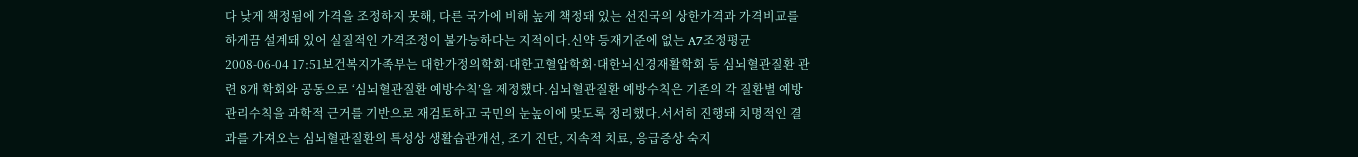다 낮게 책정됨에 가격을 조정하지 못해, 다른 국가에 비해 높게 책정돼 있는 선진국의 상한가격과 가격비교를 하게끔 설계돼 있어 실질적인 가격조정이 불가능하다는 지적이다.신약 등재기준에 없는 A7조정평균
2008-06-04 17:51보건복지가족부는 대한가정의학회·대한고혈압학회·대한뇌신경재활학회 등 심뇌혈관질환 관련 8개 학회와 공동으로 ‘심뇌혈관질환 예방수칙’을 제정했다.심뇌혈관질환 예방수칙은 기존의 각 질환별 예방관리수칙을 과학적 근거를 기반으로 재검토하고 국민의 눈높이에 맞도록 정리했다.서서히 진행돼 치명적인 결과를 가져오는 심뇌혈관질환의 특성상 생활습관개선, 조기 진단, 지속적 치료, 응급증상 숙지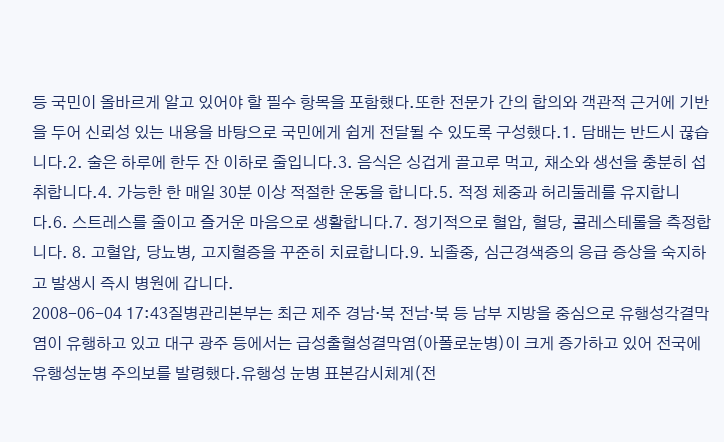등 국민이 올바르게 알고 있어야 할 필수 항목을 포함했다.또한 전문가 간의 합의와 객관적 근거에 기반을 두어 신뢰성 있는 내용을 바탕으로 국민에게 쉽게 전달될 수 있도록 구성했다.1. 담배는 반드시 끊습니다.2. 술은 하루에 한두 잔 이하로 줄입니다.3. 음식은 싱겁게 골고루 먹고, 채소와 생선을 충분히 섭취합니다.4. 가능한 한 매일 30분 이상 적절한 운동을 합니다.5. 적정 체중과 허리둘레를 유지합니다.6. 스트레스를 줄이고 즐거운 마음으로 생활합니다.7. 정기적으로 혈압, 혈당, 콜레스테롤을 측정합니다. 8. 고혈압, 당뇨병, 고지혈증을 꾸준히 치료합니다.9. 뇌졸중, 심근경색증의 응급 증상을 숙지하고 발생시 즉시 병원에 갑니다.
2008-06-04 17:43질병관리본부는 최근 제주 경남·북 전남·북 등 남부 지방을 중심으로 유행성각결막염이 유행하고 있고 대구 광주 등에서는 급성출혈성결막염(아폴로눈병)이 크게 증가하고 있어 전국에 유행성눈병 주의보를 발령했다.유행성 눈병 표본감시체계(전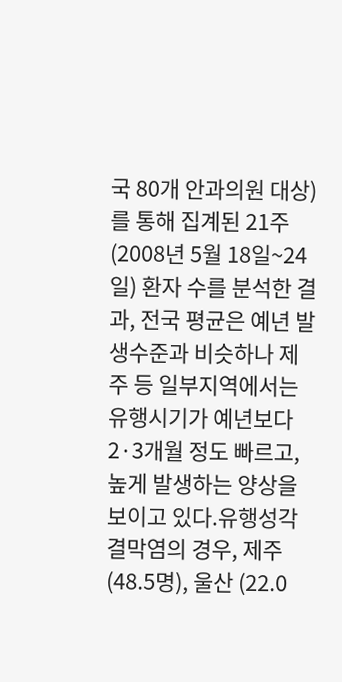국 80개 안과의원 대상)를 통해 집계된 21주(2008년 5월 18일~24일) 환자 수를 분석한 결과, 전국 평균은 예년 발생수준과 비슷하나 제주 등 일부지역에서는 유행시기가 예년보다 2·3개월 정도 빠르고, 높게 발생하는 양상을 보이고 있다.유행성각결막염의 경우, 제주(48.5명), 울산 (22.0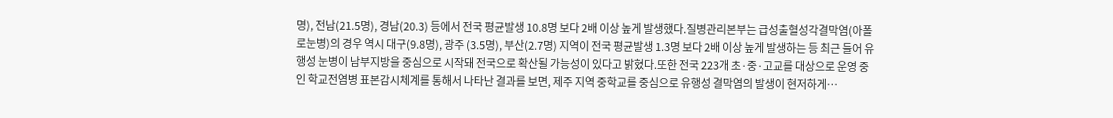명), 전남(21.5명), 경남(20.3) 등에서 전국 평균발생 10.8명 보다 2배 이상 높게 발생했다.질병관리본부는 급성출혈성각결막염(아폴로눈병)의 경우 역시 대구(9.8명), 광주 (3.5명), 부산(2.7명) 지역이 전국 평균발생 1.3명 보다 2배 이상 높게 발생하는 등 최근 들어 유행성 눈병이 남부지방을 중심으로 시작돼 전국으로 확산될 가능성이 있다고 밝혔다.또한 전국 223개 초·중·고교를 대상으로 운영 중인 학교전염병 표본감시체계를 통해서 나타난 결과를 보면, 제주 지역 중학교를 중심으로 유행성 결막염의 발생이 현저하게…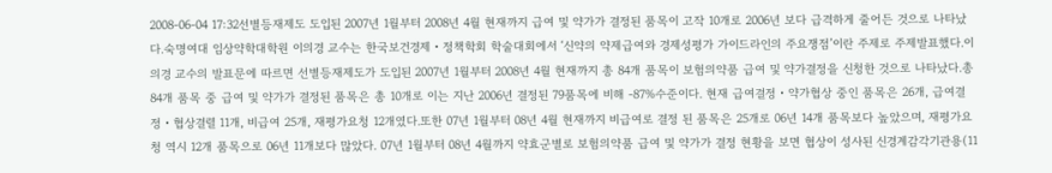2008-06-04 17:32선별등재제도 도입된 2007년 1월부터 2008년 4월 현재까지 급여 및 약가가 결정된 품목이 고작 10개로 2006년 보다 급격하게 줄어든 것으로 나타났다.숙명여대 임상약학대학원 이의경 교수는 한국보건경제・정책학회 학술대회에서 ‘신약의 약제급여와 경제성평가 가이드라인의 주요쟁점’이란 주제로 주제발표했다.이의경 교수의 발표문에 따르면 선별등재제도가 도입된 2007년 1월부터 2008년 4월 현재까지 총 84개 품목이 보험의약품 급여 및 약가결정을 신청한 것으로 나타났다.총 84개 품목 중 급여 및 약가가 결정된 품목은 총 10개로 이는 지난 2006년 결정된 79품목에 비해 -87%수준이다. 현재 급여결정・약가협상 중인 품목은 26개, 급여결정・협상결렬 11개, 비급여 25개, 재평가요청 12개였다.또한 07년 1월부터 08년 4월 현재까지 비급여로 결정 된 품목은 25개로 06년 14개 품목보다 높았으며, 재평가요청 역시 12개 품목으로 06년 11개보다 많았다. 07년 1월부터 08년 4월까지 약효군별로 보험의약품 급여 및 약가가 결정 현황을 보면 협상이 성사된 신경계감각기관용(11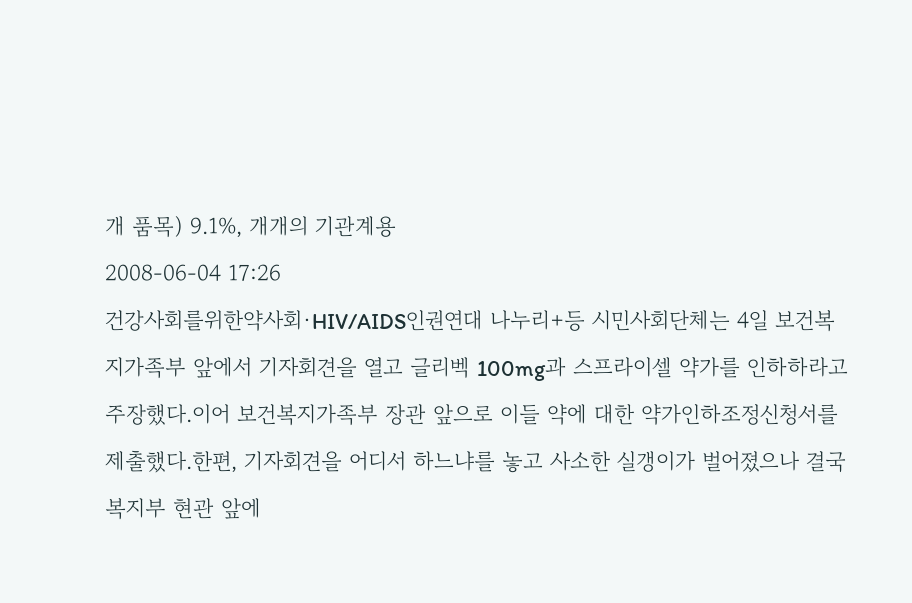개 품목) 9.1%, 개개의 기관계용
2008-06-04 17:26
건강사회를위한약사회·HIV/AIDS인권연대 나누리+등 시민사회단체는 4일 보건복지가족부 앞에서 기자회견을 열고 글리벡 100mg과 스프라이셀 약가를 인하하라고 주장했다.이어 보건복지가족부 장관 앞으로 이들 약에 대한 약가인하조정신청서를 제출했다.한편, 기자회견을 어디서 하느냐를 놓고 사소한 실갱이가 벌어졌으나 결국 복지부 현관 앞에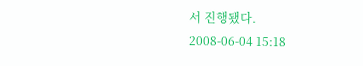서 진행됐다.
2008-06-04 15:18